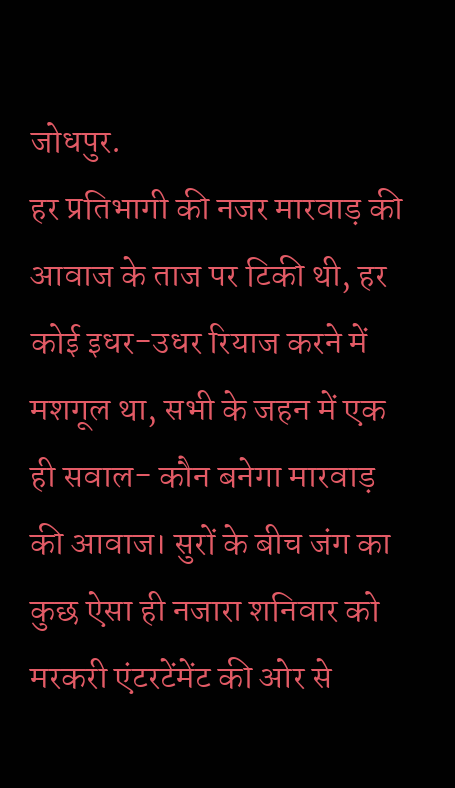जोधपुर.
हर प्रतिभागी की नजर मारवाड़ की आवाज के ताज पर टिकी थी, हर कोई इधर-उधर रियाज करने में मशगूल था, सभी के जहन में एक ही सवाल- कौन बनेगा मारवाड़ की आवाज। सुरों के बीच जंग का कुछ ऐसा ही नजारा शनिवार को मरकरी एंटरटेंमेंट की ओर से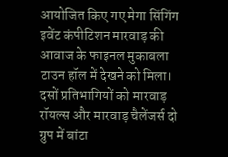आयोजित किए गए मेगा सिंगिंग इवेंट कंपीटिशन मारवाड़ की आवाज के फाइनल मुकाबला टाउन हॉल में देखने को मिला।
दसों प्रतिभागियों को मारवाड़ रॉयल्स और मारवाड़ चैलेंजर्स दो ग्रुप में बांटा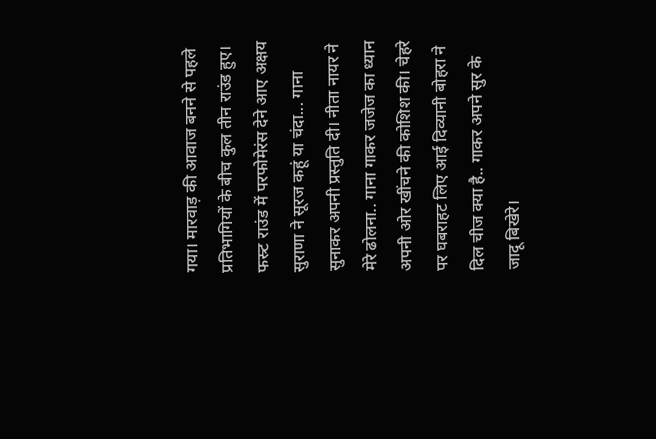गया। मारवाड़ की आवाज बनने से पहले प्रतिभागियों के बीच कुल तीन राउंड हुए। फस्र्ट राउंड में परफोमेरंस देने आए अक्षय सुराणा ने सूरज कहूं या चंदा... गाना सुनाकर अपनी प्रस्तुति दी। नीता नायर ने मेरे ढोलना.. गाना गाकर जजेज का ध्यान अपनी ओर खींचने की कोशिश की। चेहरे पर घबराहट लिए आई दिव्यानी बोहरा ने दिल चीज क्या है.. गाकर अपने सुर के जादू बिखेरे।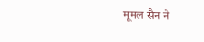मूमल सैन ने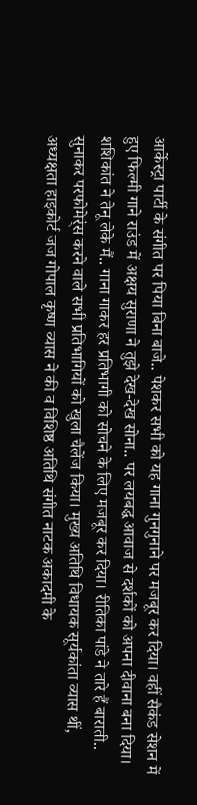आर्केस्ट्रा पार्टी के संगीत पर पिया बिना बाजे.. पेशकर सभी को यह गाना गुनगुनाने पर मजबूर कर दिया। वहीं सैकंड सेशन में हुए फिल्मी गाने राउंड में अक्षय सुराणा ने तुझे देख-देख सोना.. पर लयबद्ध आवाज से दर्शकों को अपना दीवाना बना दिया। शशिकांत ने तेनू लेके मैं.. गाना गाकर हर प्रतिभागी को सोचने के लिए मजबूर कर दिया। रीतिका पांडे ने तारे हैं बाराती.. सुनाकर परफोमेर्ंस करने वाले सभी प्रतिभागियों को खुला चैलेंज किया। मुख्य अतिथि विधायक सूर्यकांता व्यास थीं, अध्यक्षता हाइकोर्ट जज गोपाल कृष्ण व्यास ने की व विशिष्ठ अतिथि संगीत नाटक अकादमी के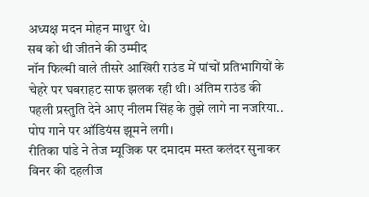अध्यक्ष मदन मोहन माथुर थे।
सब को थी जीतने की उम्मीद
नॉन फिल्मी वाले तीसरे आखिरी राउंड में पांचों प्रतिभागियों के चेहरे पर घबराहट साफ झलक रही थी। अंतिम राउंड की पहली प्रस्तुति देने आए नीलम सिंह के तुझे लागे ना नजरिया.. पोप गाने पर ऑडियंस झूमने लगी।
रीतिका पांडे ने तेज म्यूजिक पर दमादम मस्त कलंदर सुनाकर विनर की दहलीज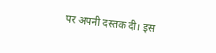पर अपनी दस्तक दी। इस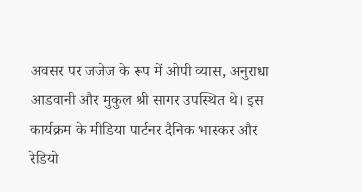अवसर पर जजेज के रूप में ओपी व्यास, अनुराधा आडवानी और मुकुल श्री सागर उपस्थित थे। इस कार्यक्रम के मीडिया पार्टनर दैनिक भास्कर और रेडियो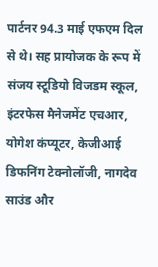पार्टनर 94.3 माई एफएम दिल से थे। सह प्रायोजक के रूप में संजय स्टूडियो विजडम स्कूल, इंटरफेस मैनेजमेंट एचआर, योगेश कंप्यूटर, केजीआई डिफनिंग टेक्नोलॉजी, नागदेव साउंड और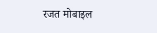रजत मोबाइल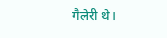गैलेरी थे।